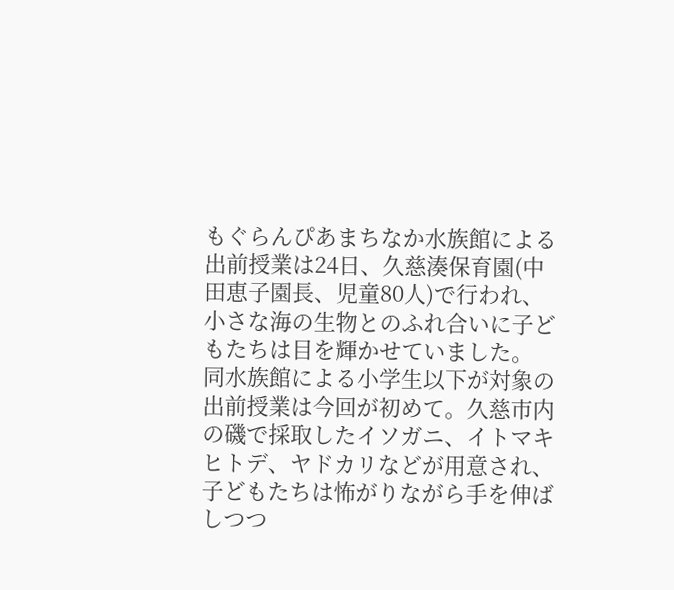もぐらんぴあまちなか水族館による出前授業は24日、久慈湊保育園(中田恵子園長、児童80人)で行われ、小さな海の生物とのふれ合いに子どもたちは目を輝かせていました。
同水族館による小学生以下が対象の出前授業は今回が初めて。久慈市内の磯で採取したイソガニ、イトマキヒトデ、ヤドカリなどが用意され、子どもたちは怖がりながら手を伸ばしつつ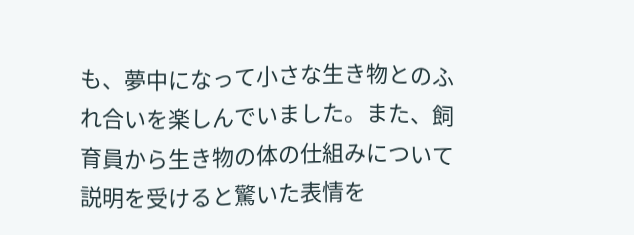も、夢中になって小さな生き物とのふれ合いを楽しんでいました。また、飼育員から生き物の体の仕組みについて説明を受けると驚いた表情を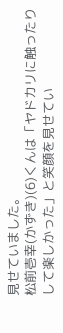見せていました。
松前壱幸(かずき)(6)くんは「ヤドカリに触ったりして楽しかった」と笑顔を見せてい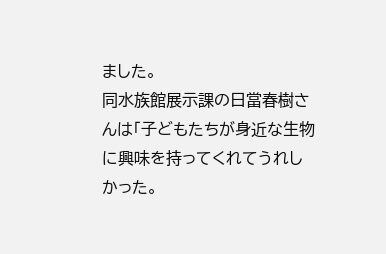ました。
同水族館展示課の日當春樹さんは「子どもたちが身近な生物に興味を持ってくれてうれしかった。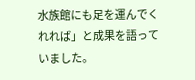水族館にも足を運んでくれれば」と成果を語っていました。